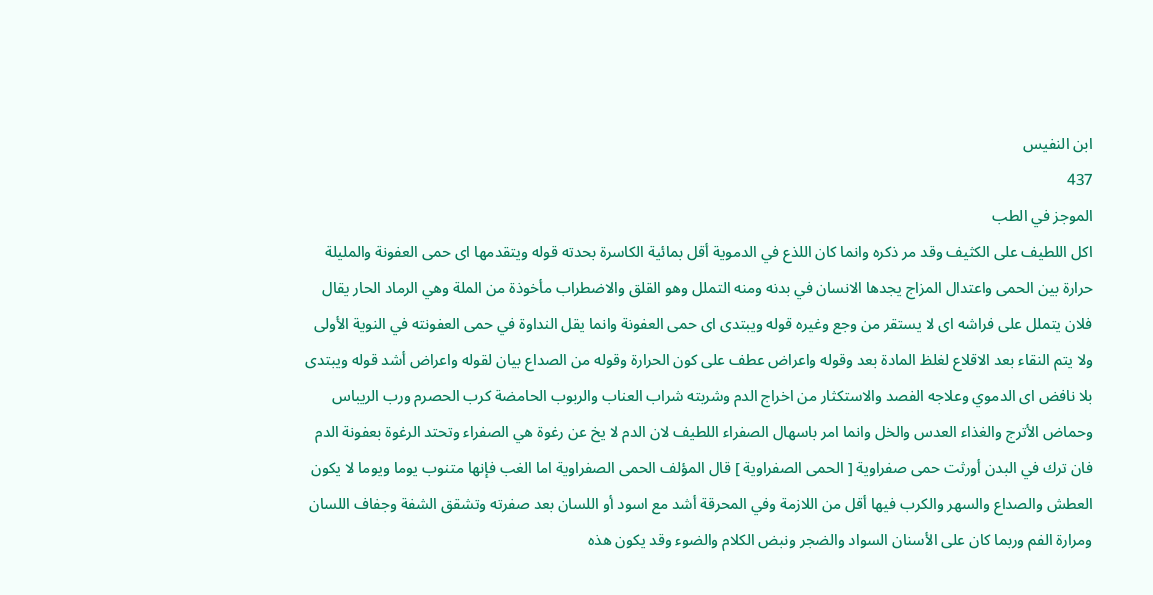ابن النفيس
437
الموجز في الطب
اكل اللطيف على الكثيف وقد مر ذكره وانما كان اللذع في الدموية أقل بمائية الكاسرة بحدته قوله ويتقدمها اى حمى العفونة والمليلة حرارة بين الحمى واعتدال المزاج يجدها الانسان في بدنه ومنه التملل وهو القلق والاضطراب مأخوذة من الملة وهي الرماد الحار يقال فلان يتملل على فراشه اى لا يستقر من وجع وغيره قوله ويبتدى اى حمى العفونة وانما يقل النداوة في حمى العفونته في النوية الأولى ولا يتم النقاء بعد الاقلاع لغلظ المادة بعد وقوله واعراض عطف على كون الحرارة وقوله من الصداع بيان لقوله واعراض أشد قوله ويبتدى بلا نافض اى الدموي وعلاجه الفصد والاستكثار من اخراج الدم وشربته شراب العناب والربوب الحامضة كرب الحصرم ورب الريباس وحماض الأترج والغذاء العدس والخل وانما امر باسهال الصفراء اللطيف لان الدم لا يخ عن رغوة هي الصفراء وتحتد الرغوة بعفونة الدم فان ترك في البدن أورثت حمى صفراوية [ الحمى الصفراوية ] قال المؤلف الحمى الصفراوية اما الغب فإنها متنوب يوما ويوما لا يكون العطش والصداع والسهر والكرب فيها أقل من اللازمة وفي المحرقة أشد مع اسود أو اللسان بعد صفرته وتشقق الشفة وجفاف اللسان ومرارة الفم وربما كان على الأسنان السواد والضجر ونبض الكلام والضوء وقد يكون هذه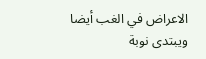الاعراض في الغب أيضا ويبتدى نوبة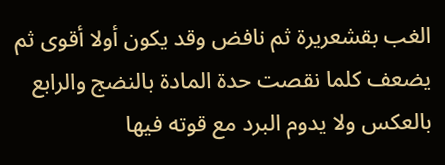الغب بقشعريرة ثم نافض وقد يكون أولا أقوى ثم يضعف كلما نقصت حدة المادة بالنضج والرابع بالعكس ولا يدوم البرد مع قوته فيها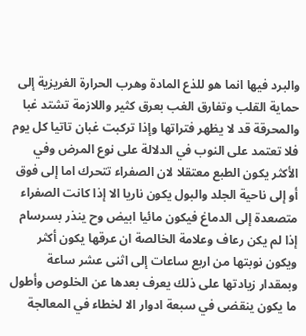والبرد فيها انما هو للذع المادة وهرب الحرارة الغريزية إلى حماية القلب وتفارق الغب بعرق كثير واللازمة تشتد غبا والمحرقة قد لا يظهر فتراتها وإذا تركبت غبان تاتيا كل يوم فلا تعتمد على النوب في الدلالة على نوع المرض وفي الأكثر يكون الطبع معتقلا لان الصفراء تتحرك اما إلى فوق أو إلى ناحية الجلد والبول يكون ناريا الا إذا كانت الصفراء متصعدة إلى الدماغ فيكون مائيا ابيض وح ينذر بسرسام إذا لم يكن رعاف وعلامة الخالصة ان عرقها يكون أكثر ويكون نوبتها من اربع ساعات إلى اثنى عشر ساعة وبمقدار زيادتها على ذلك يعرف بعدها عن الخلوص وأطول ما يكون ينقضى في سبعة ادوار الا لخطاء في المعالجة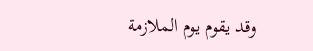وقد يقوم يوم الملازمة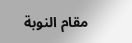مقام النوبة